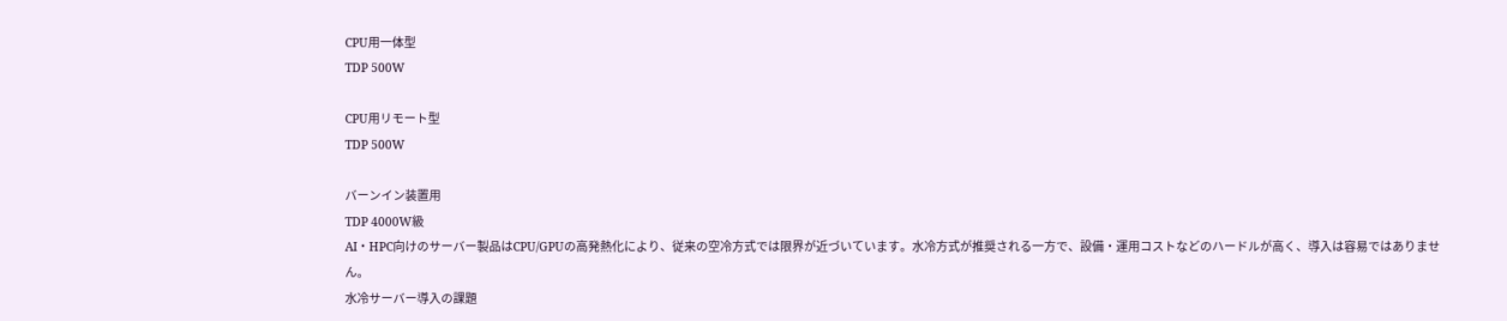CPU用一体型
TDP 500W

CPU用リモート型
TDP 500W

バーンイン装置用
TDP 4000W級
AI・HPC向けのサーバー製品はCPU/GPUの高発熱化により、従来の空冷方式では限界が近づいています。水冷方式が推奨される一方で、設備・運用コストなどのハードルが高く、導入は容易ではありません。
水冷サーバー導入の課題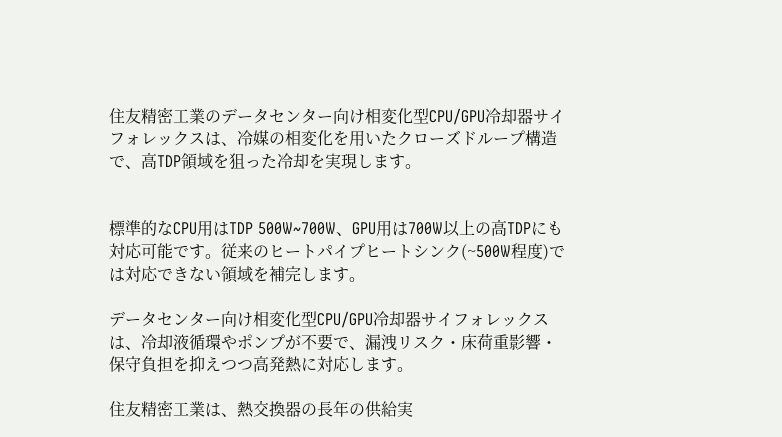住友精密工業のデータセンター向け相変化型CPU/GPU冷却器サイフォレックスは、冷媒の相変化を用いたクローズドループ構造で、高TDP領域を狙った冷却を実現します。


標準的なCPU用はTDP 500W~700W、GPU用は700W以上の高TDPにも対応可能です。従来のヒートパイプヒートシンク(~500W程度)では対応できない領域を補完します。

データセンター向け相変化型CPU/GPU冷却器サイフォレックスは、冷却液循環やポンプが不要で、漏洩リスク・床荷重影響・保守負担を抑えつつ高発熱に対応します。

住友精密工業は、熱交換器の長年の供給実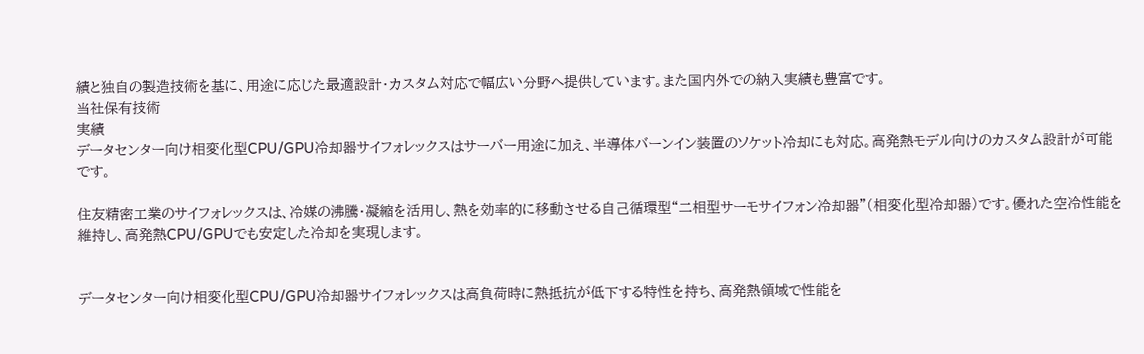績と独自の製造技術を基に、用途に応じた最適設計・カスタム対応で幅広い分野へ提供しています。また国内外での納入実績も豊富です。
当社保有技術
実績
データセンター向け相変化型CPU/GPU冷却器サイフォレックスはサーバー用途に加え、半導体バーンイン装置のソケット冷却にも対応。高発熱モデル向けのカスタム設計が可能です。

住友精密工業のサイフォレックスは、冷媒の沸騰・凝縮を活用し、熱を効率的に移動させる自己循環型“二相型サーモサイフォン冷却器”(相変化型冷却器)です。優れた空冷性能を維持し、高発熱CPU/GPUでも安定した冷却を実現します。


データセンター向け相変化型CPU/GPU冷却器サイフォレックスは高負荷時に熱抵抗が低下する特性を持ち、高発熱領域で性能を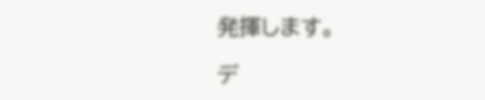発揮します。

デ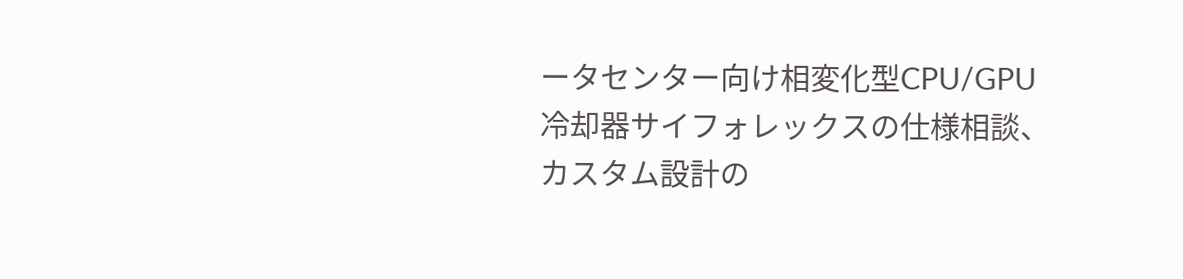ータセンター向け相変化型CPU/GPU冷却器サイフォレックスの仕様相談、カスタム設計の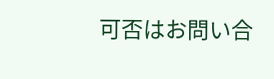可否はお問い合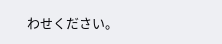わせください。